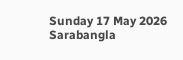Sunday 17 May 2026
Sarabangla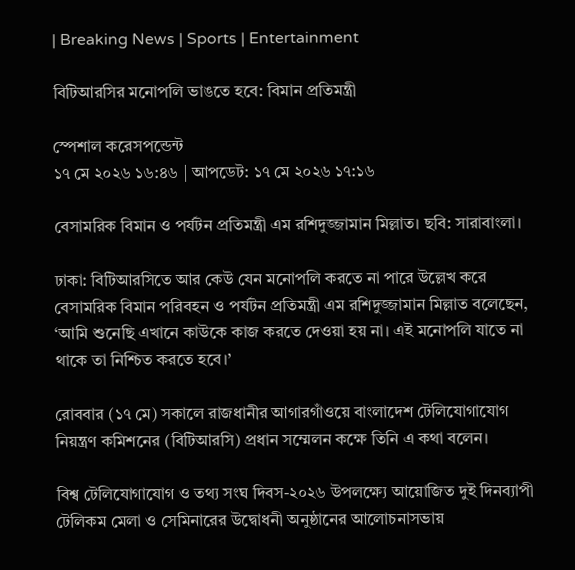| Breaking News | Sports | Entertainment

বিটিআরসির মনোপলি ভাঙতে হবে: বিমান প্রতিমন্ত্রী

স্পেশাল করেসপন্ডেন্ট
১৭ মে ২০২৬ ১৬:৪৬ | আপডেট: ১৭ মে ২০২৬ ১৭:১৬

বেসামরিক বিমান ও পর্যটন প্রতিমন্ত্রী এম রশিদুজ্জামান মিল্লাত। ছবি: সারাবাংলা।

ঢাকা: বিটিআরসিতে আর কেউ যেন মনোপলি করতে না পারে উল্লেখ করে বেসামরিক বিমান পরিবহন ও পর্যটন প্রতিমন্ত্রী এম রশিদুজ্জামান মিল্লাত বলেছেন, ‘আমি শুনেছি এখানে কাউকে কাজ করতে দেওয়া হয় না। এই মনোপলি যাতে না থাকে তা নিশ্চিত করতে হবে।’

রোববার (১৭ মে) সকালে রাজধানীর আগারগাঁওয়ে বাংলাদেশ টেলিযোগাযোগ নিয়ন্ত্রণ কমিশনের (বিটিআরসি) প্রধান সম্মেলন কক্ষে তিনি এ কথা বলেন।

বিশ্ব টেলিযোগাযোগ ও তথ্য সংঘ দিবস-২০২৬ উপলক্ষ্যে আয়োজিত দুই দিনব্যাপী টেলিকম মেলা ও সেমিনারের উদ্বোধনী অনুষ্ঠানের আলোচনাসভায়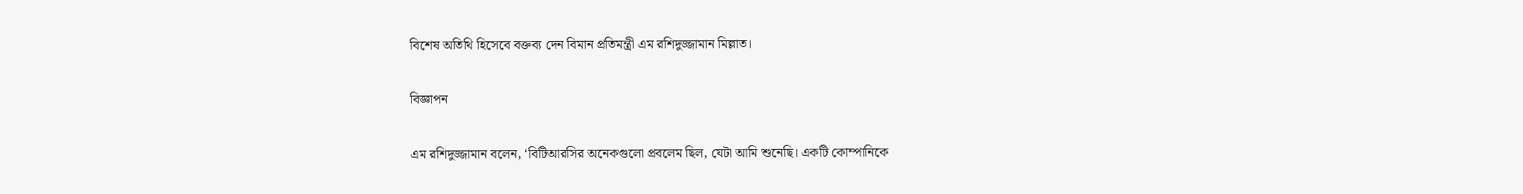বিশেষ অতিথি হিসেবে বক্তব্য দেন বিমান প্রতিমন্ত্রী এম রশিদুজ্জামান মিল্লাত।

বিজ্ঞাপন

এম রশিদুজ্জামান বলেন, ‘বিটিআরসির অনেকগুলো প্রবলেম ছিল, যেটা আমি শুনেছি। একটি কোম্পানিকে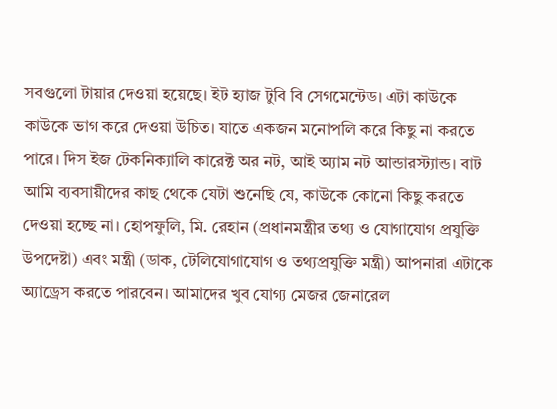সবগুলো টায়ার দেওয়া হয়েছে। ইট হ্যাজ টুবি বি সেগমেন্টেড। এটা কাউকে কাউকে ভাগ করে দেওয়া উচিত। যাতে একজন মনোপলি করে কিছু না করতে পারে। দিস ইজ টেকনিক্যালি কারেক্ট অর নট, আই অ্যাম নট আন্ডারস্ট্যান্ড। বাট আমি ব্যবসায়ীদের কাছ থেকে যেটা শুনেছি যে, কাউকে কোনো কিছু করতে দেওয়া হচ্ছে না। হোপফুলি, মি. রেহান (প্রধানমন্ত্রীর তথ্য ও যোগাযোগ প্রযুক্তি উপদেষ্টা) এবং মন্ত্রী (ডাক, টেলিযোগাযোগ ও তথ্যপ্রযুক্তি মন্ত্রী) আপনারা এটাকে অ্যাড্রেস করতে পারবেন। আমাদের খুব যোগ্য মেজর জেনারেল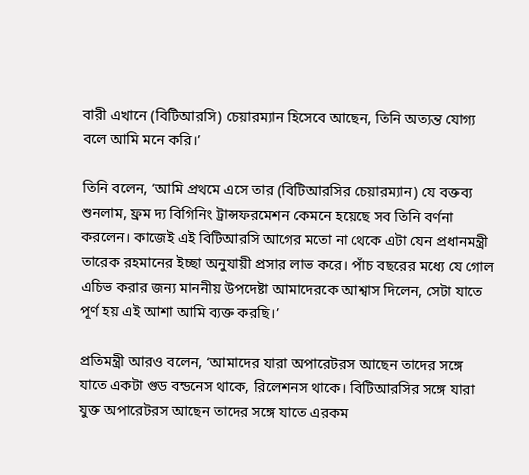বারী এখানে (বিটিআরসি) চেয়ারম্যান হিসেবে আছেন, তিনি অত্যন্ত যোগ্য বলে আমি মনে করি।’

তিনি বলেন, ‘আমি প্রথমে এসে তার (বিটিআরসির চেয়ারম্যান) যে বক্তব্য শুনলাম, ফ্রম দ্য বিগিনিং ট্রান্সফরমেশন কেমনে হয়েছে সব তিনি বর্ণনা করলেন। কাজেই এই বিটিআরসি আগের মতো না থেকে এটা যেন প্রধানমন্ত্রী তারেক রহমানের ইচ্ছা অনুযায়ী প্রসার লাভ করে। পাঁচ বছরের মধ্যে যে গোল এচিভ করার জন্য মাননীয় উপদেষ্টা আমাদেরকে আশ্বাস দিলেন, সেটা যাতে পূর্ণ হয় এই আশা আমি ব্যক্ত করছি।’

প্রতিমন্ত্রী আরও বলেন, ‘আমাদের যারা অপারেটরস আছেন তাদের সঙ্গে যাতে একটা গুড বন্ডনেস থাকে, রিলেশনস থাকে। বিটিআরসির সঙ্গে যারা যুক্ত অপারেটরস আছেন তাদের সঙ্গে যাতে এরকম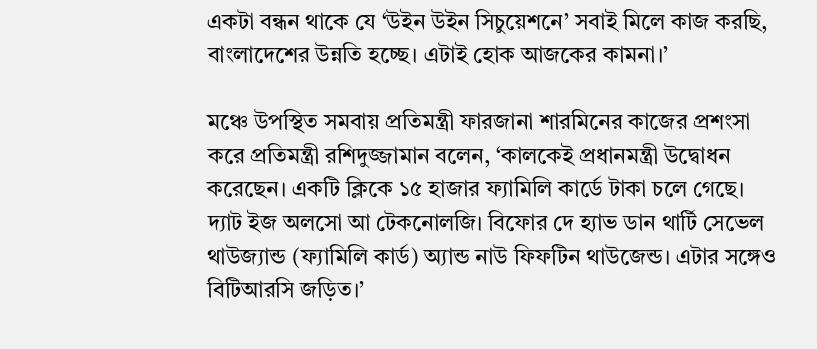একটা বন্ধন থাকে যে ‘উইন উইন সিচুয়েশনে’ সবাই মিলে কাজ করছি, বাংলাদেশের উন্নতি হচ্ছে। এটাই হোক আজকের কামনা।’

মঞ্চে উপস্থিত সমবায় প্রতিমন্ত্রী ফারজানা শারমিনের কাজের প্রশংসা করে প্রতিমন্ত্রী রশিদুজ্জামান বলেন, ‘কালকেই প্রধানমন্ত্রী উদ্বোধন করেছেন। একটি ক্লিকে ১৫ হাজার ফ্যামিলি কার্ডে টাকা চলে গেছে। দ্যাট ইজ অলসো আ টেকনোলজি। বিফোর দে হ্যাভ ডান থার্টি সেভেল থাউজ্যান্ড (ফ্যামিলি কার্ড) অ্যান্ড নাউ ফিফটিন থাউজেন্ড। এটার সঙ্গেও বিটিআরসি জড়িত।’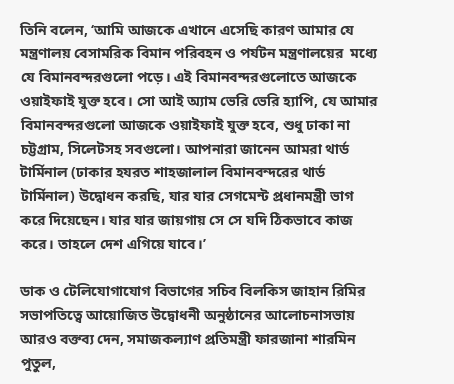তিনি বলেন, ‘আমি আজকে এখানে এসেছি কারণ আমার যে মন্ত্রণালয় বেসামরিক বিমান পরিবহন ও পর্যটন মন্ত্রণালয়ের  মধ্যে যে বিমানবন্দরগুলো পড়ে। এই বিমানবন্দরগুলোতে আজকে ওয়াইফাই যুক্ত হবে। সো আই অ্যাম ভেরি ভেরি হ্যাপি, যে আমার বিমানবন্দরগুলো আজকে ওয়াইফাই যুক্ত হবে, শুধু ঢাকা না চট্টগ্রাম, সিলেটসহ সবগুলো। আপনারা জানেন আমরা থার্ড টার্মিনাল (ঢাকার হযরত শাহজালাল বিমানবন্দরের থার্ড টার্মিনাল) উদ্বোধন করছি, যার যার সেগমেন্ট প্রধানমন্ত্রী ভাগ করে দিয়েছেন। যার যার জায়গায় সে সে যদি ঠিকভাবে কাজ করে। তাহলে দেশ এগিয়ে যাবে।’

ডাক ও টেলিযোগাযোগ বিভাগের সচিব বিলকিস জাহান রিমির সভাপতিত্বে আয়োজিত উদ্বোধনী অনুষ্ঠানের আলোচনাসভায় আরও বক্তব্য দেন, সমাজকল্যাণ প্রতিমন্ত্রী ফারজানা শারমিন পুতুল,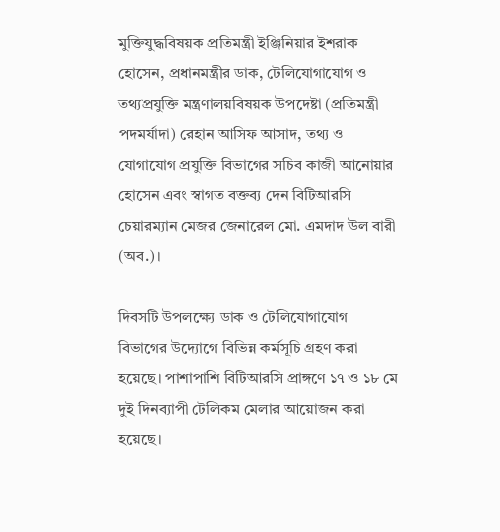মুক্তিযুদ্ধবিষয়ক প্রতিমন্ত্রী ইঞ্জিনিয়ার ইশরাক হোসেন, প্রধানমন্ত্রীর ডাক, টেলিযোগাযোগ ও তথ্যপ্রযুক্তি মন্ত্রণালয়বিষয়ক উপদেষ্টা (প্রতিমন্ত্রী পদমর্যাদা) রেহান আসিফ আসাদ, তথ্য ও যোগাযোগ প্রযুক্তি বিভাগের সচিব কাজী আনোয়ার হোসেন এবং স্বাগত বক্তব্য দেন বিটিআরসি চেয়ারম্যান মেজর জেনারেল মো. এমদাদ উল বারী (অব.)।

দিবসটি উপলক্ষ্যে ডাক ও টেলিযোগাযোগ বিভাগের উদ্যোগে বিভিন্ন কর্মসূচি গ্রহণ করা হয়েছে। পাশাপাশি বিটিআরসি প্রাঙ্গণে ১৭ ও ১৮ মে দুই দিনব্যাপী টেলিকম মেলার আয়োজন করা হয়েছে।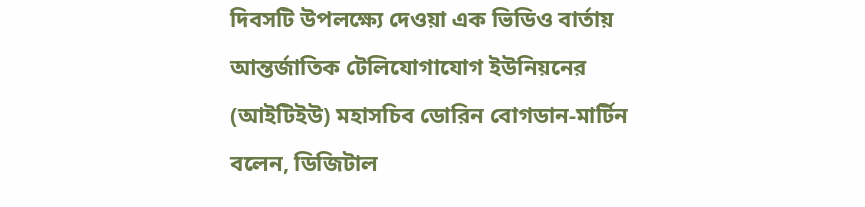দিবসটি উপলক্ষ্যে দেওয়া এক ভিডিও বার্তায় আন্তর্জাতিক টেলিযোগাযোগ ইউনিয়নের (আইটিইউ) মহাসচিব ডোরিন বোগডান-মার্টিন বলেন, ডিজিটাল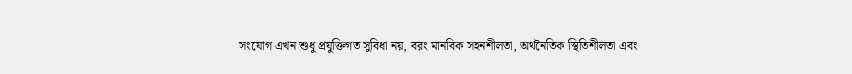সংযোগ এখন শুধু প্রযুক্তিগত সুবিধা নয়, বরং মানবিক সহনশীলতা, অর্থনৈতিক স্থিতিশীলতা এবং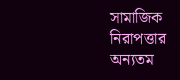সামাজিক নিরাপত্তার অন্যতম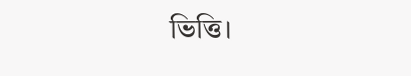ভিত্তি।